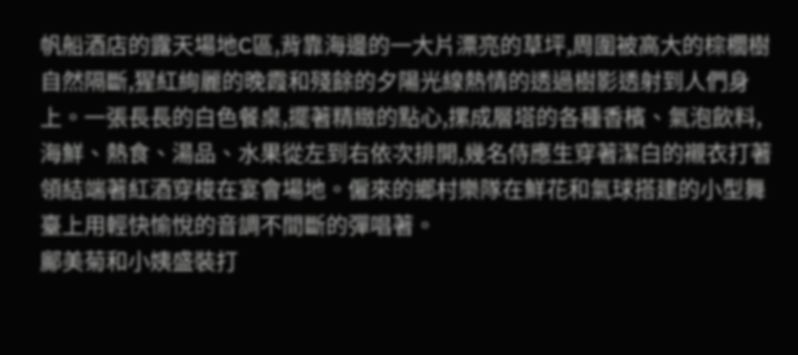帆船酒店的露天場地C區,背靠海邊的一大片漂亮的草坪,周圍被高大的棕櫚樹自然隔斷,猩紅絢麗的晚霞和殘餘的夕陽光線熱情的透過樹影透射到人們身上。一張長長的白色餐桌,擺著精緻的點心,摞成層塔的各種香檳、氣泡飲料,海鮮、熱食、湯品、水果從左到右依次排開,幾名侍應生穿著潔白的襯衣打著領結端著紅酒穿梭在宴會場地。僱來的鄉村樂隊在鮮花和氣球搭建的小型舞臺上用輕快愉悅的音調不間斷的彈唱著。
鄺美菊和小姨盛裝打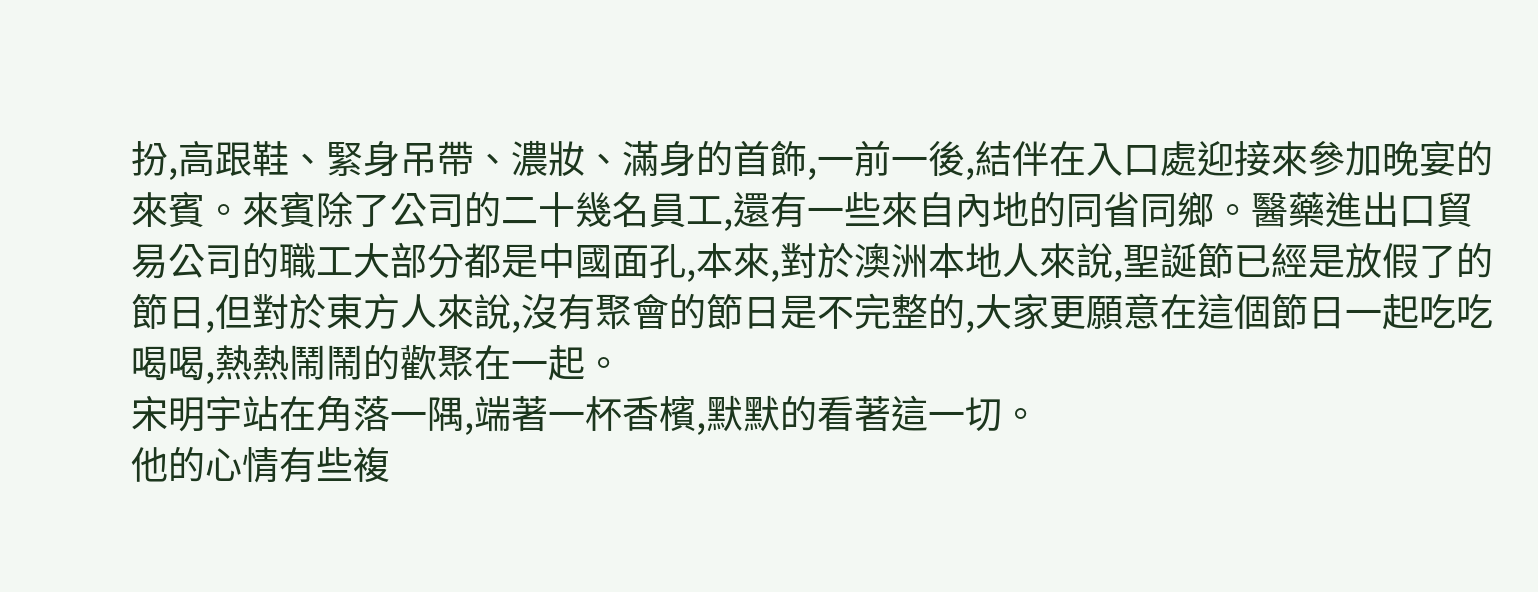扮,高跟鞋、緊身吊帶、濃妝、滿身的首飾,一前一後,結伴在入口處迎接來參加晚宴的來賓。來賓除了公司的二十幾名員工,還有一些來自內地的同省同鄉。醫藥進出口貿易公司的職工大部分都是中國面孔,本來,對於澳洲本地人來說,聖誕節已經是放假了的節日,但對於東方人來說,沒有聚會的節日是不完整的,大家更願意在這個節日一起吃吃喝喝,熱熱鬧鬧的歡聚在一起。
宋明宇站在角落一隅,端著一杯香檳,默默的看著這一切。
他的心情有些複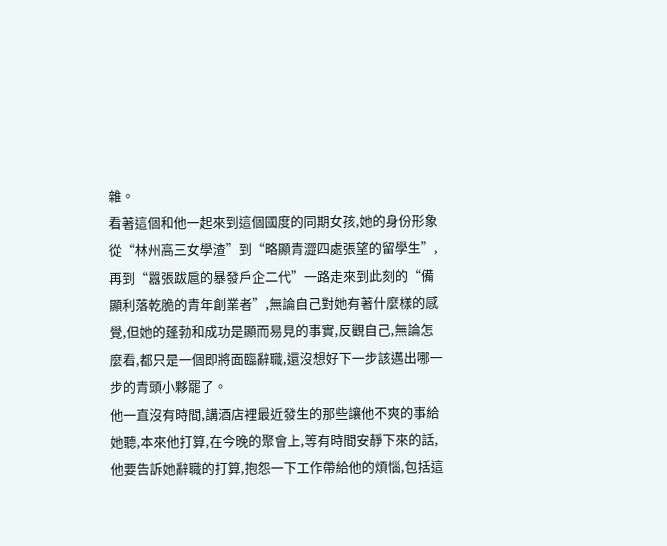雜。
看著這個和他一起來到這個國度的同期女孩,她的身份形象從“林州高三女學渣”到“略顯青澀四處張望的留學生”,再到“囂張跋扈的暴發戶企二代”一路走來到此刻的“備顯利落乾脆的青年創業者”,無論自己對她有著什麼樣的感覺,但她的蓬勃和成功是顯而易見的事實,反觀自己,無論怎麼看,都只是一個即將面臨辭職,還沒想好下一步該邁出哪一步的青頭小夥罷了。
他一直沒有時間,講酒店裡最近發生的那些讓他不爽的事給她聽,本來他打算,在今晚的聚會上,等有時間安靜下來的話,他要告訴她辭職的打算,抱怨一下工作帶給他的煩惱,包括這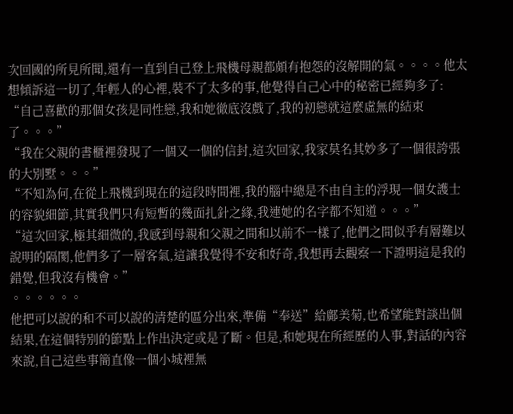次回國的所見所聞,還有一直到自己登上飛機母親都頗有抱怨的沒解開的氣。。。。他太想傾訴這一切了,年輕人的心裡,裝不了太多的事,他覺得自己心中的秘密已經夠多了:
“自己喜歡的那個女孩是同性戀,我和她徹底沒戲了,我的初戀就這麼虛無的結束了。。。”
“我在父親的書櫃裡發現了一個又一個的信封,這次回家,我家莫名其妙多了一個很誇張的大別墅。。。”
“不知為何,在從上飛機到現在的這段時間裡,我的腦中總是不由自主的浮現一個女護士的容貌細節,其實我們只有短暫的幾面扎針之緣,我連她的名字都不知道。。。”
“這次回家,極其細微的,我感到母親和父親之間和以前不一樣了,他們之間似乎有層難以說明的隔閡,他們多了一層客氣,這讓我覺得不安和好奇,我想再去觀察一下證明這是我的錯覺,但我沒有機會。”
。。。。。。
他把可以說的和不可以說的清楚的區分出來,準備“奉送”給鄺美菊,也希望能對談出個結果,在這個特別的節點上作出決定或是了斷。但是,和她現在所經歷的人事,對話的內容來說,自己這些事簡直像一個小城裡無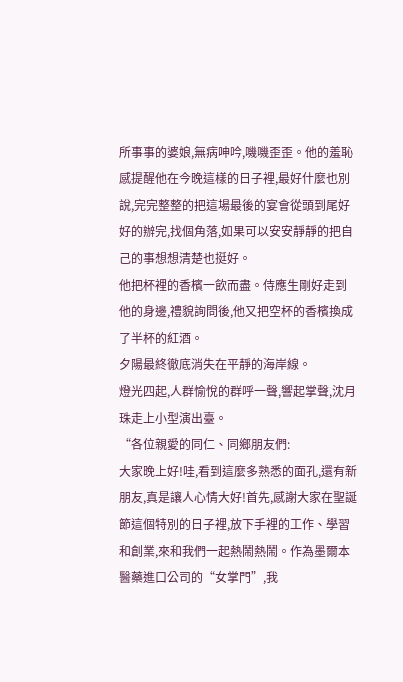所事事的婆娘,無病呻吟,嘰嘰歪歪。他的羞恥感提醒他在今晚這樣的日子裡,最好什麼也別說,完完整整的把這場最後的宴會從頭到尾好好的辦完,找個角落,如果可以安安靜靜的把自己的事想想清楚也挺好。
他把杯裡的香檳一飲而盡。侍應生剛好走到他的身邊,禮貌詢問後,他又把空杯的香檳換成了半杯的紅酒。
夕陽最終徹底消失在平靜的海岸線。
燈光四起,人群愉悅的群呼一聲,響起掌聲,沈月珠走上小型演出臺。
“各位親愛的同仁、同鄉朋友們:
大家晚上好!哇,看到這麼多熟悉的面孔,還有新朋友,真是讓人心情大好!首先,感謝大家在聖誕節這個特別的日子裡,放下手裡的工作、學習和創業,來和我們一起熱鬧熱鬧。作為墨爾本醫藥進口公司的“女掌門”,我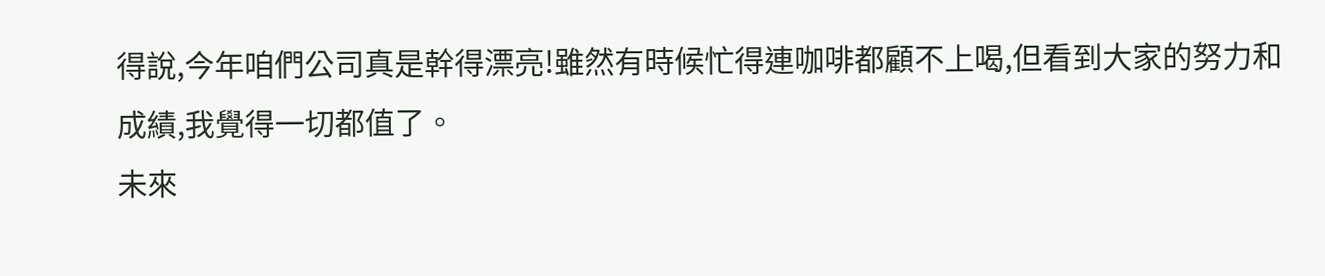得說,今年咱們公司真是幹得漂亮!雖然有時候忙得連咖啡都顧不上喝,但看到大家的努力和成績,我覺得一切都值了。
未來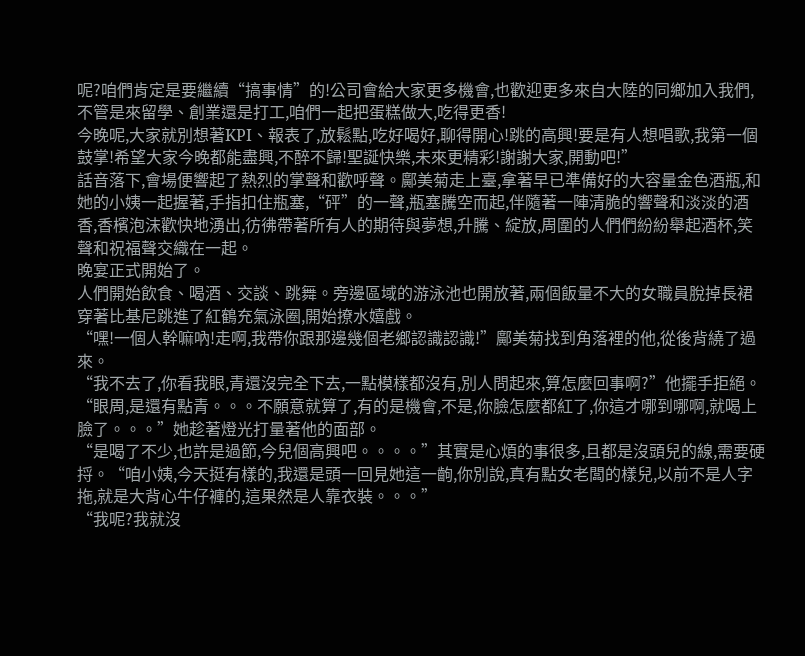呢?咱們肯定是要繼續“搞事情”的!公司會給大家更多機會,也歡迎更多來自大陸的同鄉加入我們,不管是來留學、創業還是打工,咱們一起把蛋糕做大,吃得更香!
今晚呢,大家就別想著KPI、報表了,放鬆點,吃好喝好,聊得開心!跳的高興!要是有人想唱歌,我第一個鼓掌!希望大家今晚都能盡興,不醉不歸!聖誕快樂,未來更精彩!謝謝大家,開動吧!”
話音落下,會場便響起了熱烈的掌聲和歡呼聲。鄺美菊走上臺,拿著早已準備好的大容量金色酒瓶,和她的小姨一起握著,手指扣住瓶塞,“砰”的一聲,瓶塞騰空而起,伴隨著一陣清脆的響聲和淡淡的酒香,香檳泡沫歡快地湧出,彷彿帶著所有人的期待與夢想,升騰、綻放,周圍的人們們紛紛舉起酒杯,笑聲和祝福聲交織在一起。
晚宴正式開始了。
人們開始飲食、喝酒、交談、跳舞。旁邊區域的游泳池也開放著,兩個飯量不大的女職員脫掉長裙穿著比基尼跳進了紅鶴充氣泳圈,開始撩水嬉戲。
“嘿!一個人幹嘛吶!走啊,我帶你跟那邊幾個老鄉認識認識!”鄺美菊找到角落裡的他,從後背繞了過來。
“我不去了,你看我眼,青還沒完全下去,一點模樣都沒有,別人問起來,算怎麼回事啊?”他擺手拒絕。
“眼周,是還有點青。。。不願意就算了,有的是機會,不是,你臉怎麼都紅了,你這才哪到哪啊,就喝上臉了。。。”她趁著燈光打量著他的面部。
“是喝了不少,也許是過節,今兒個高興吧。。。。”其實是心煩的事很多,且都是沒頭兒的線,需要硬捋。“咱小姨,今天挺有樣的,我還是頭一回見她這一齣,你別說,真有點女老闆的樣兒,以前不是人字拖,就是大背心牛仔褲的,這果然是人靠衣裝。。。”
“我呢?我就沒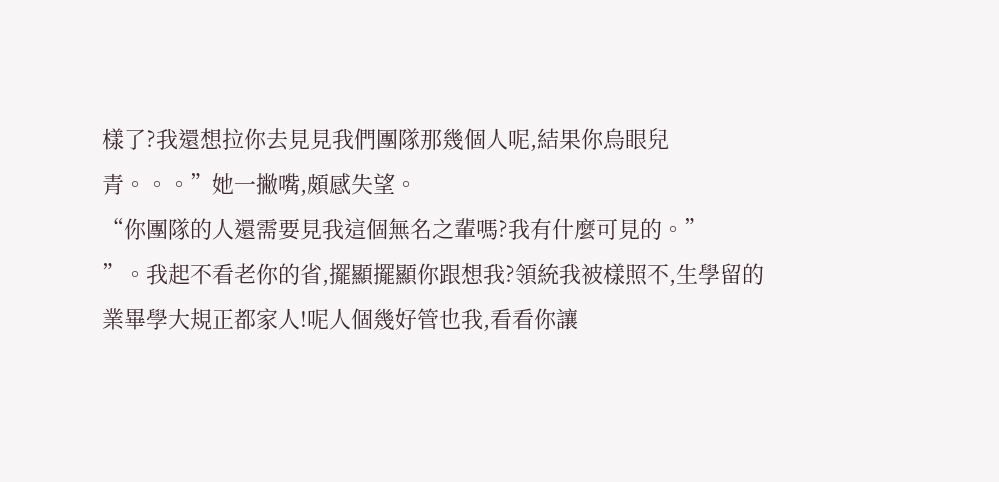樣了?我還想拉你去見見我們團隊那幾個人呢,結果你烏眼兒青。。。”她一撇嘴,頗感失望。
“你團隊的人還需要見我這個無名之輩嗎?我有什麼可見的。”
”。我起不看老你的省,擺顯擺顯你跟想我?領統我被樣照不,生學留的業畢學大規正都家人!呢人個幾好管也我,看看你讓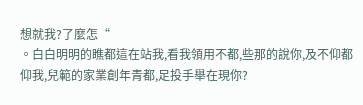想就我?了麼怎“
。白白明明的瞧都這在站我,看我領用不都,些那的說你,及不仰都仰我,兒範的家業創年青都,足投手舉在現你?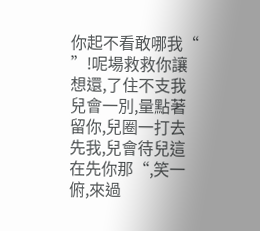你起不看敢哪我“
”!呢場救救你讓想還,了住不支我兒會一別,量點著留你,兒圈一打去先我,兒會待兒這在先你那“,笑一俯,來過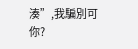湊”,我騙別可你?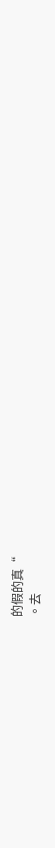的假的真“
。去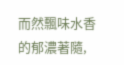而然飄味水香的郁濃著隨,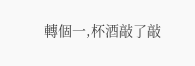轉個一,杯酒敲了敲